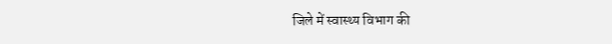जिले में स्वास्थ्य विभाग की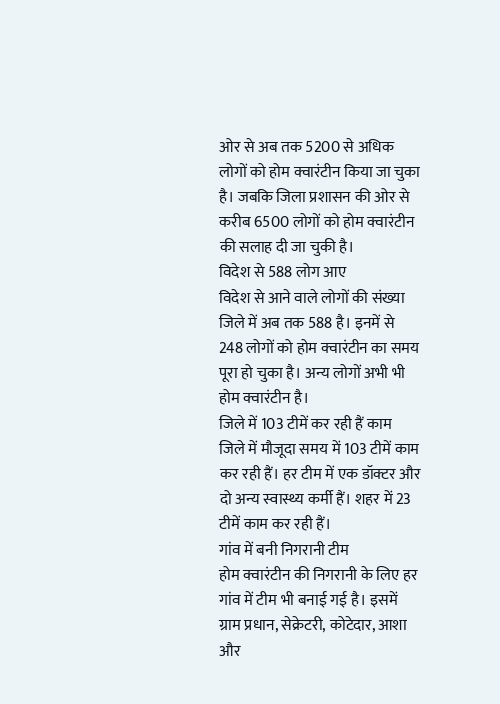ओर से अब तक 5200 से अधिक लोगों को होम क्वारंटीन किया जा चुका है। जबकि जिला प्रशासन की ओर से करीब 6500 लोगों को होम क्वारंटीन की सलाह दी जा चुकी है।
विदेश से 588 लोग आए
विदेश से आने वाले लोगों की संख्या जिले में अब तक 588 है। इनमें से 248 लोगों को होम क्वारंटीन का समय पूरा हो चुका है। अन्य लोगों अभी भी होम क्वारंटीन है।
जिले में 103 टीमें कर रही हैं काम
जिले में मौजूदा समय में 103 टीमें काम कर रही हैं। हर टीम में एक डॉक्टर और दो अन्य स्वास्थ्य कर्मी हैं। शहर में 23 टीमें काम कर रही हैं।
गांव में बनी निगरानी टीम
होम क्वारंटीन की निगरानी के लिए हर गांव में टीम भी बनाई गई है। इसमें ग्राम प्रधान, सेक्रेटरी, कोटेदार, आशा और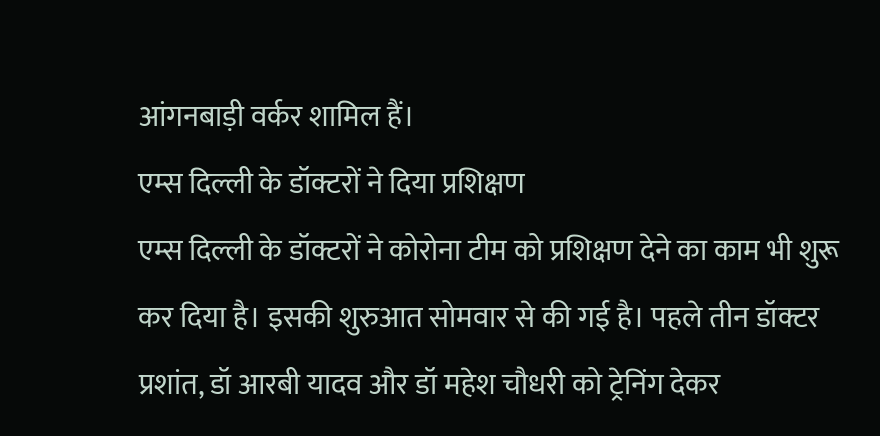आंगनबाड़ी वर्कर शामिल हैं।
एम्स दिल्ली के डॉक्टरों ने दिया प्रशिक्षण
एम्स दिल्ली के डॉक्टरों ने कोरोना टीम को प्रशिक्षण देने का काम भी शुरू कर दिया है। इसकी शुरुआत सोमवार से की गई है। पहले तीन डॉक्टर प्रशांत, डॉ आरबी यादव और डॉ महेश चौधरी को ट्रेनिंग देकर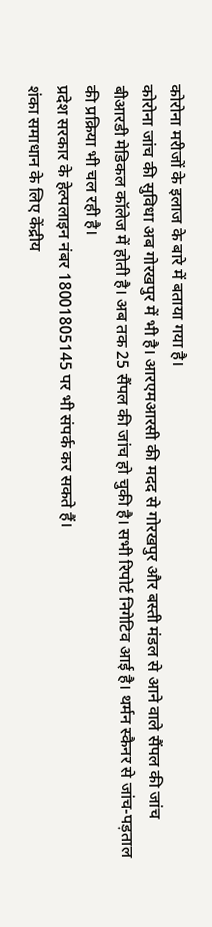कोरोना मरीजों के इलाज के बारे में बताया गया है।
कोरोना जांच की सुविधा अब गोरखपुर में भी है। आरएमआरसी की मदद से गोरखपुर और बस्ती मंडल से आने वाले सैंपल की जांच बीआरडी मेडिकल कॉलेज में होती है। अब तक 25 सैंपल की जांच हो चुकी है। सभी रिपोर्ट निगेटिव आई है। थर्मन स्कैनर से जांच-पड़ताल की प्रक्रिया भी चल रही है।
प्रदेश सरकार के हेल्पलाइन नंबर 18001805145 पर भी संपर्क कर सकते हैं।
शंका समाधान के लिए केंद्रीय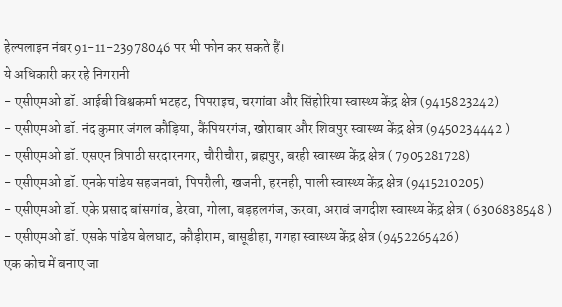हेल्पलाइन नंबर 91-11-23978046 पर भी फोन कर सकते हैं।
ये अधिकारी कर रहे निगरानी
- एसीएमओ डॉ. आईबी विश्वकर्मा भटहट, पिपराइच, चरगांवा और सिंहोरिया स्वास्थ्य केंद्र क्षेत्र (9415823242)
- एसीएमओ डॉ. नंद कुमार जंगल कौड़िया, कैंपियरगंज, खोराबार और शिवपुर स्वास्थ्य केंद्र क्षेत्र (9450234442 )
- एसीएमओ डॉ. एसएन त्रिपाठी सरदारनगर, चौरीचौरा, ब्रह्मपुर, बरही स्वास्थ्य केंद्र क्षेत्र ( 7905281728)
- एसीएमओ डॉ. एनके पांडेय सहजनवां, पिपरौली, खजनी, हरनही, पाली स्वास्थ्य केंद्र क्षेत्र (9415210205)
- एसीएमओ डॉ. एके प्रसाद बांसगांव, डेरवा, गोला, बड़हलगंज, ऊरवा, अरावं जगदीश स्वास्थ्य केंद्र क्षेत्र ( 6306838548 )
- एसीएमओ डॉ. एसके पांडेय बेलघाट, कौड़ीराम, बासूडीहा, गगहा स्वास्थ्य केंद्र क्षेत्र (9452265426)
एक कोच में बनाए जा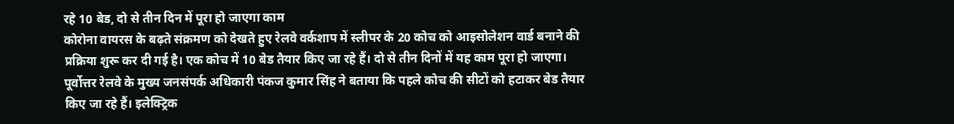रहे 10 बेड, दो से तीन दिन में पूरा हो जाएगा काम
कोरोना वायरस के बढ़ते संक्रमण को देखते हुए रेलवे वर्कशाप में स्लीपर के 20 कोच को आइसोलेशन वार्ड बनाने की प्रक्रिया शुरू कर दी गई है। एक कोच में 10 बेड तैयार किए जा रहे हैं। दो से तीन दिनों में यह काम पूरा हो जाएगा।
पूर्वोत्तर रेलवे के मुख्य जनसंपर्क अधिकारी पंकज कुमार सिंह ने बताया कि पहले कोच की सीटों को हटाकर बेड तैयार किए जा रहे हैं। इलेक्ट्रिक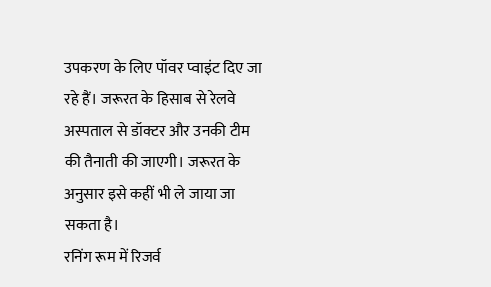उपकरण के लिए पॉवर प्वाइंट दिए जा रहे हैं। जरूरत के हिसाब से रेलवे अस्पताल से डॉक्टर और उनकी टीम की तैनाती की जाएगी। जरूरत के अनुसार इसे कहीं भी ले जाया जा सकता है।
रनिंग रूम में रिजर्व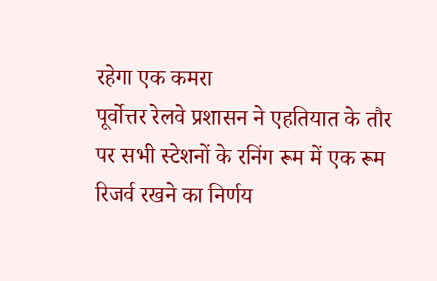रहेगा एक कमरा
पूर्वोत्तर रेलवे प्रशासन ने एहतियात के तौर पर सभी स्टेशनों के रनिंग रूम में एक रूम रिजर्व रखने का निर्णय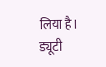लिया है। ड्यूटी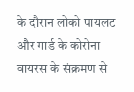के दौरान लोको पायलट और गार्ड के कोरोना वायरस के संक्रमण से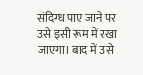संदिग्ध पाए जाने पर उसे इसी रूम में रखा जाएगा। बाद में उसे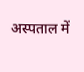अस्पताल में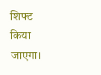शिफ्ट किया जाएगा।